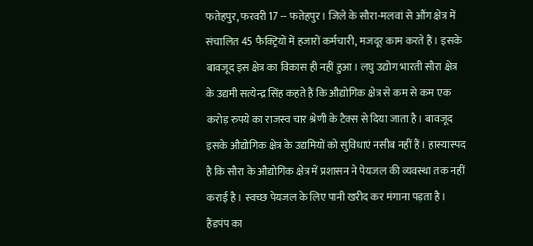फतेहपुर, फरवरी 17 -- फतेहपुर। जिले के सौरा-मलवां से औंग क्षेत्र में संचालित 45 फैक्ट्रियों में हजारों कर्मचारी, मजदूर काम करते हैं। इसके बावजूद इस क्षेत्र का विकास ही नहीं हुआ। लघु उद्योग भारती सौरा क्षेत्र के उद्यमी सत्येन्द्र सिंह कहते हैं कि औद्योगिक क्षेत्र से कम से कम एक करोड़ रुपये का राजस्व चार श्रेणी के टैक्स से दिया जाता है। बावजूद इसके औद्योगिक क्षेत्र के उद्यमियों को सुविधाएं नसीब नहीं हैं। हास्यास्पद है कि सौरा के औद्योगिक क्षेत्र में प्रशासन ने पेयजल की व्यवस्था तक नहीं कराई है। स्वच्छ पेयजल के लिए पानी खरीद कर मंगाना पड़ता है। हैंडपंप का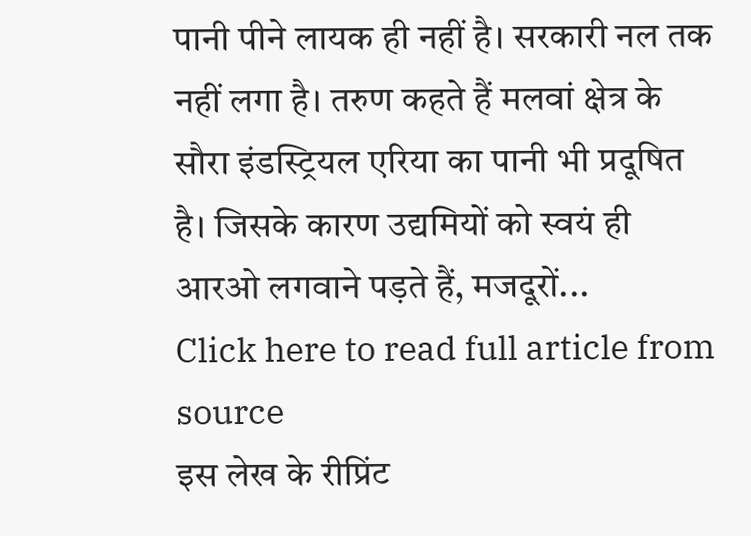पानी पीने लायक ही नहीं है। सरकारी नल तक नहीं लगा है। तरुण कहते हैं मलवां क्षेत्र के सौरा इंडस्ट्रियल एरिया का पानी भी प्रदूषित है। जिसके कारण उद्यमियों को स्वयं ही आरओ लगवाने पड़ते हैं, मजदूरों...
Click here to read full article from source
इस लेख के रीप्रिंट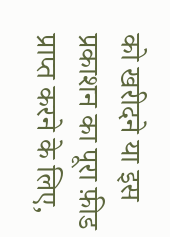को खरीदने या इस प्रकाशन का पूरा फ़ीड प्राप्त करने के लिए,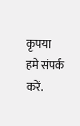कृपया
हमे संपर्क करें.